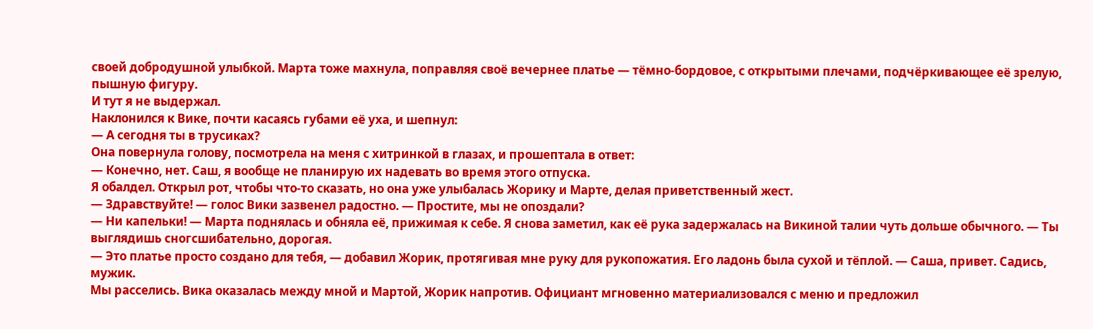своей добродушной улыбкой. Марта тоже махнула, поправляя своё вечернее платье — тёмно-бордовое, с открытыми плечами, подчёркивающее её зрелую, пышную фигуру.
И тут я не выдержал.
Наклонился к Вике, почти касаясь губами её уха, и шепнул:
— А сегодня ты в трусиках?
Она повернула голову, посмотрела на меня с хитринкой в глазах, и прошептала в ответ:
— Конечно, нет. Саш, я вообще не планирую их надевать во время этого отпуска.
Я обалдел. Открыл рот, чтобы что-то сказать, но она уже улыбалась Жорику и Марте, делая приветственный жест.
— Здравствуйте! — голос Вики зазвенел радостно. — Простите, мы не опоздали?
— Ни капельки! — Марта поднялась и обняла её, прижимая к себе. Я снова заметил, как её рука задержалась на Викиной талии чуть дольше обычного. — Ты выглядишь сногсшибательно, дорогая.
— Это платье просто создано для тебя, — добавил Жорик, протягивая мне руку для рукопожатия. Его ладонь была сухой и тёплой. — Саша, привет. Садись, мужик.
Мы расселись. Вика оказалась между мной и Мартой, Жорик напротив. Официант мгновенно материализовался с меню и предложил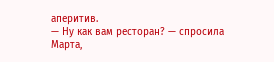аперитив.
— Ну как вам ресторан? — спросила Марта,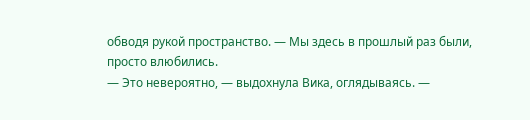обводя рукой пространство. — Мы здесь в прошлый раз были, просто влюбились.
— Это невероятно, — выдохнула Вика, оглядываясь. —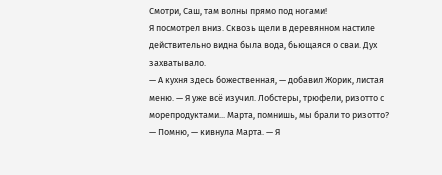Смотри, Саш, там волны прямо под ногами!
Я посмотрел вниз. Сквозь щели в деревянном настиле действительно видна была вода, бьющаяся о сваи. Дух захватывало.
— А кухня здесь божественная, — добавил Жорик, листая меню. — Я уже всё изучил. Лобстеры, трюфели, ризотто с морепродуктами... Марта, помнишь, мы брали то ризотто?
— Помню, — кивнула Марта. — Я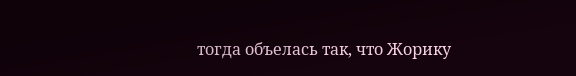тогда объелась так, что Жорику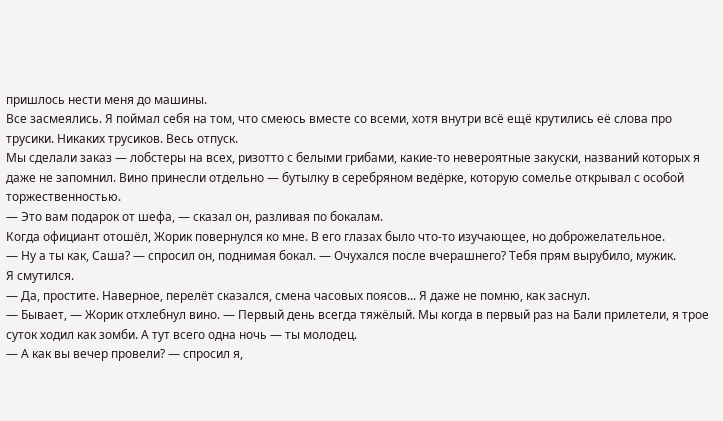пришлось нести меня до машины.
Все засмеялись. Я поймал себя на том, что смеюсь вместе со всеми, хотя внутри всё ещё крутились её слова про трусики. Никаких трусиков. Весь отпуск.
Мы сделали заказ — лобстеры на всех, ризотто с белыми грибами, какие-то невероятные закуски, названий которых я даже не запомнил. Вино принесли отдельно — бутылку в серебряном ведёрке, которую сомелье открывал с особой торжественностью.
— Это вам подарок от шефа, — сказал он, разливая по бокалам.
Когда официант отошёл, Жорик повернулся ко мне. В его глазах было что-то изучающее, но доброжелательное.
— Ну а ты как, Саша? — спросил он, поднимая бокал. — Очухался после вчерашнего? Тебя прям вырубило, мужик.
Я смутился.
— Да, простите. Наверное, перелёт сказался, смена часовых поясов... Я даже не помню, как заснул.
— Бывает, — Жорик отхлебнул вино. — Первый день всегда тяжёлый. Мы когда в первый раз на Бали прилетели, я трое суток ходил как зомби. А тут всего одна ночь — ты молодец.
— А как вы вечер провели? — спросил я,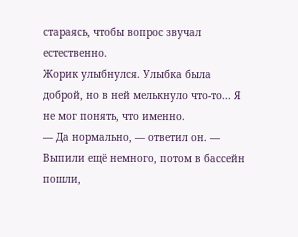стараясь, чтобы вопрос звучал естественно.
Жорик улыбнулся. Улыбка была доброй, но в ней мелькнуло что-то... Я не мог понять, что именно.
— Да нормально, — ответил он. — Выпили ещё немного, потом в бассейн пошли,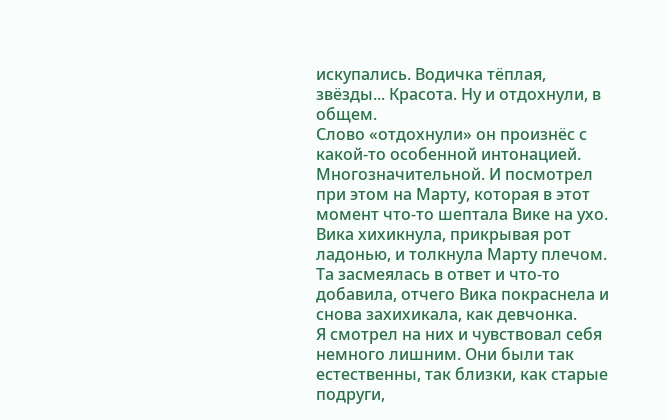искупались. Водичка тёплая, звёзды... Красота. Ну и отдохнули, в общем.
Слово «отдохнули» он произнёс с какой-то особенной интонацией. Многозначительной. И посмотрел при этом на Марту, которая в этот момент что-то шептала Вике на ухо.
Вика хихикнула, прикрывая рот ладонью, и толкнула Марту плечом. Та засмеялась в ответ и что-то добавила, отчего Вика покраснела и снова захихикала, как девчонка.
Я смотрел на них и чувствовал себя немного лишним. Они были так естественны, так близки, как старые подруги,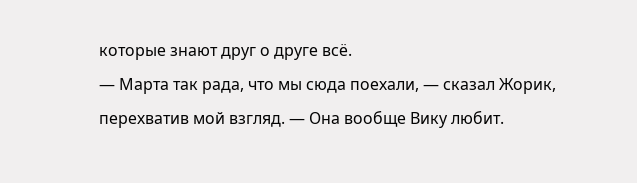которые знают друг о друге всё.
— Марта так рада, что мы сюда поехали, — сказал Жорик, перехватив мой взгляд. — Она вообще Вику любит.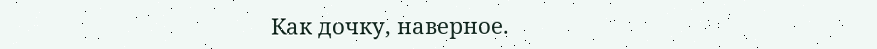Как дочку, наверное.